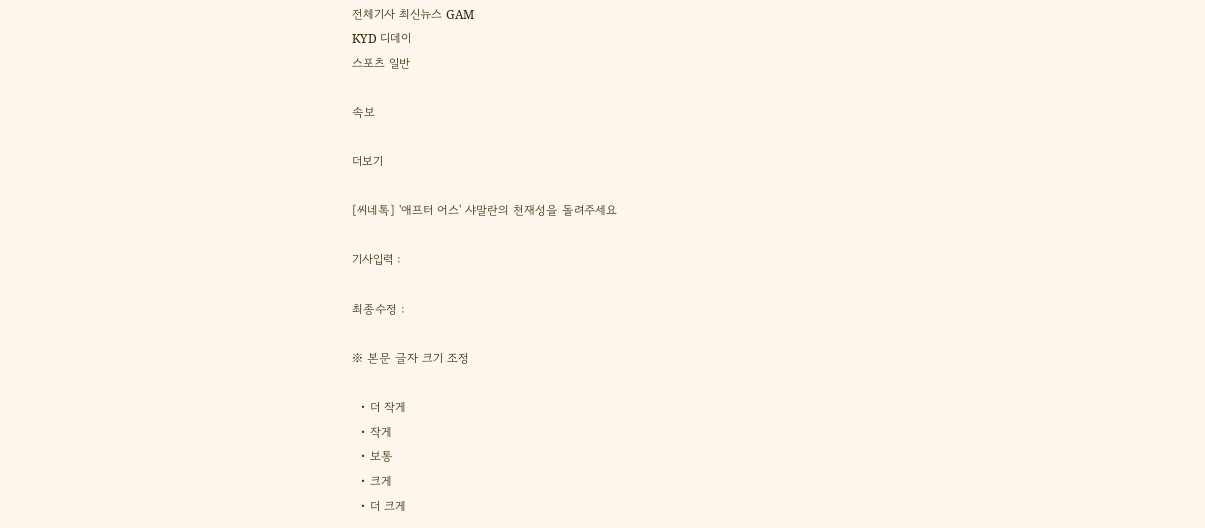전체기사 최신뉴스 GAM
KYD 디데이
스포츠 일반

속보

더보기

[씨네톡] '애프터 어스' 샤말란의 천재성을 돌려주세요

기사입력 :

최종수정 :

※ 본문 글자 크기 조정

  • 더 작게
  • 작게
  • 보통
  • 크게
  • 더 크게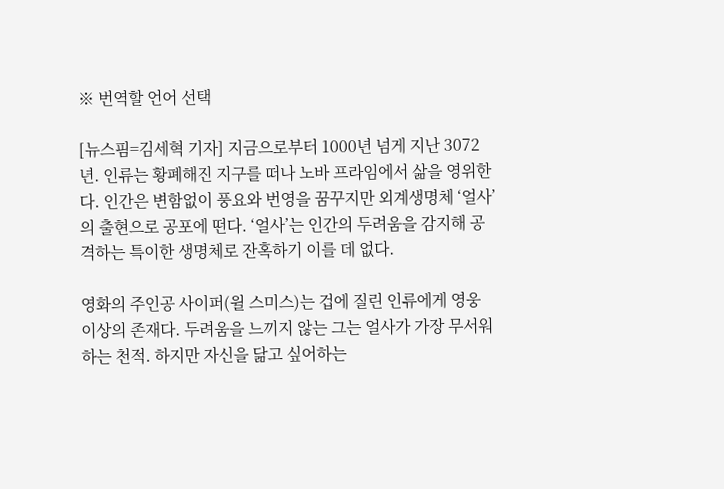※ 번역할 언어 선택

[뉴스핌=김세혁 기자] 지금으로부터 1000년 넘게 지난 3072년. 인류는 황폐해진 지구를 떠나 노바 프라임에서 삶을 영위한다. 인간은 변함없이 풍요와 번영을 꿈꾸지만 외계생명체 ‘얼사’의 출현으로 공포에 떤다. ‘얼사’는 인간의 두려움을 감지해 공격하는 특이한 생명체로 잔혹하기 이를 데 없다.

영화의 주인공 사이퍼(윌 스미스)는 겁에 질린 인류에게 영웅 이상의 존재다. 두려움을 느끼지 않는 그는 얼사가 가장 무서워하는 천적. 하지만 자신을 닮고 싶어하는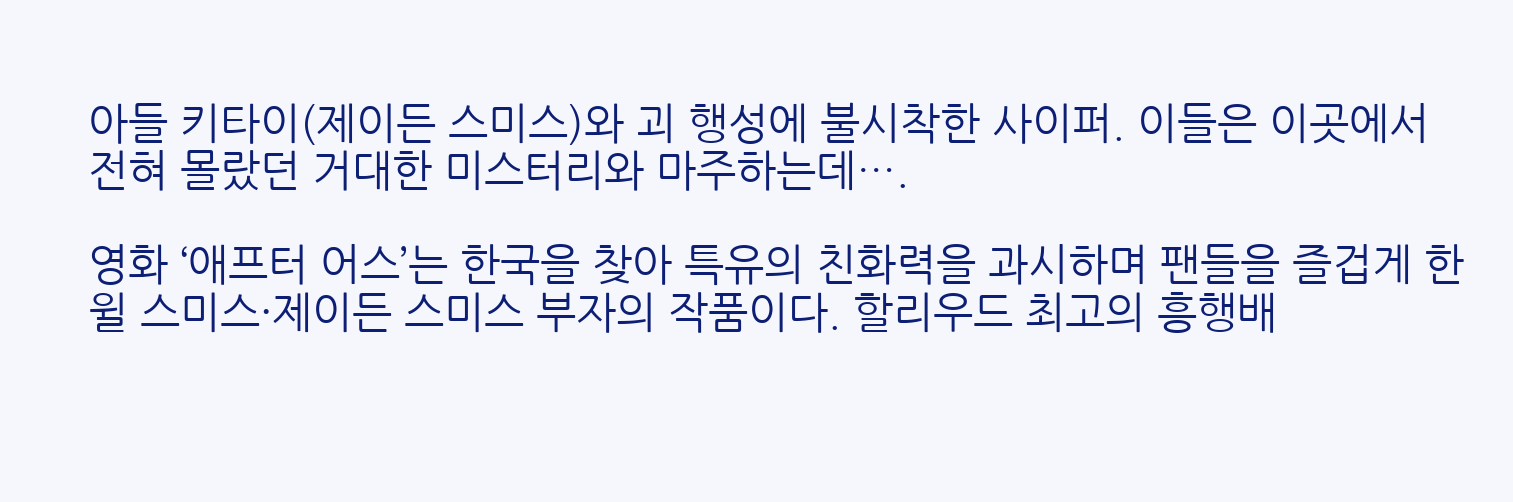아들 키타이(제이든 스미스)와 괴 행성에 불시착한 사이퍼. 이들은 이곳에서 전혀 몰랐던 거대한 미스터리와 마주하는데….

영화 ‘애프터 어스’는 한국을 찾아 특유의 친화력을 과시하며 팬들을 즐겁게 한 윌 스미스·제이든 스미스 부자의 작품이다. 할리우드 최고의 흥행배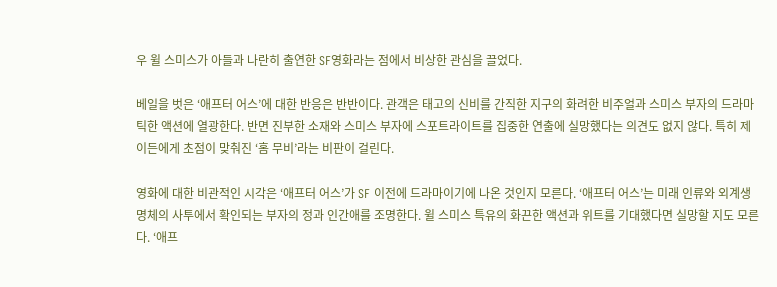우 윌 스미스가 아들과 나란히 출연한 SF영화라는 점에서 비상한 관심을 끌었다.

베일을 벗은 ‘애프터 어스’에 대한 반응은 반반이다. 관객은 태고의 신비를 간직한 지구의 화려한 비주얼과 스미스 부자의 드라마틱한 액션에 열광한다. 반면 진부한 소재와 스미스 부자에 스포트라이트를 집중한 연출에 실망했다는 의견도 없지 않다. 특히 제이든에게 초점이 맞춰진 ‘홈 무비’라는 비판이 걸린다.

영화에 대한 비관적인 시각은 ‘애프터 어스’가 SF 이전에 드라마이기에 나온 것인지 모른다. ‘애프터 어스’는 미래 인류와 외계생명체의 사투에서 확인되는 부자의 정과 인간애를 조명한다. 윌 스미스 특유의 화끈한 액션과 위트를 기대했다면 실망할 지도 모른다. ‘애프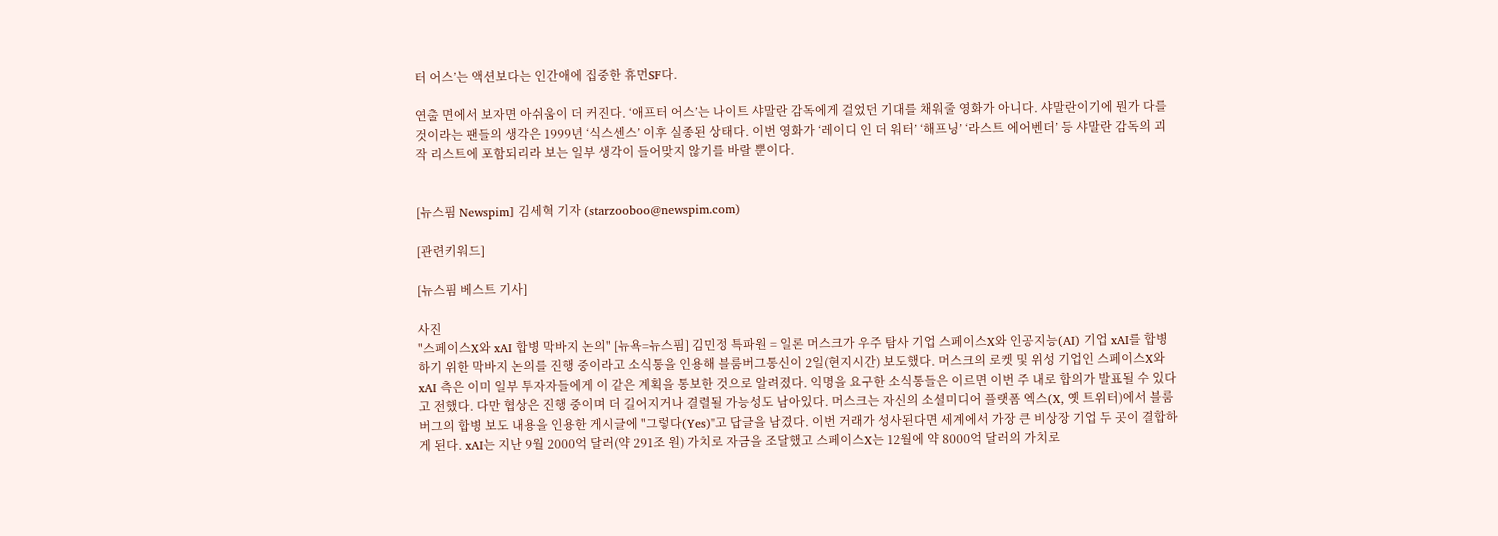터 어스’는 액션보다는 인간애에 집중한 휴먼SF다.

연출 면에서 보자면 아쉬움이 더 커진다. ‘애프터 어스’는 나이트 샤말란 감독에게 걸었던 기대를 채워줄 영화가 아니다. 샤말란이기에 뭔가 다를 것이라는 팬들의 생각은 1999년 ‘식스센스’ 이후 실종된 상태다. 이번 영화가 ‘레이디 인 더 워터’ ‘해프닝’ ‘라스트 에어벤더’ 등 샤말란 감독의 괴작 리스트에 포함되리라 보는 일부 생각이 들어맞지 않기를 바랄 뿐이다.


[뉴스핌 Newspim] 김세혁 기자 (starzooboo@newspim.com)

[관련키워드]

[뉴스핌 베스트 기사]

사진
"스페이스X와 xAI 합병 막바지 논의" [뉴욕=뉴스핌] 김민정 특파원 = 일론 머스크가 우주 탐사 기업 스페이스X와 인공지능(AI) 기업 xAI를 합병하기 위한 막바지 논의를 진행 중이라고 소식통을 인용해 블룸버그통신이 2일(현지시간) 보도했다. 머스크의 로켓 및 위성 기업인 스페이스X와 xAI 측은 이미 일부 투자자들에게 이 같은 계획을 통보한 것으로 알려졌다. 익명을 요구한 소식통들은 이르면 이번 주 내로 합의가 발표될 수 있다고 전했다. 다만 협상은 진행 중이며 더 길어지거나 결렬될 가능성도 남아있다. 머스크는 자신의 소셜미디어 플랫폼 엑스(X, 옛 트위터)에서 블룸버그의 합병 보도 내용을 인용한 게시글에 "그렇다(Yes)"고 답글을 남겼다. 이번 거래가 성사된다면 세계에서 가장 큰 비상장 기업 두 곳이 결합하게 된다. xAI는 지난 9월 2000억 달러(약 291조 원) 가치로 자금을 조달했고 스페이스X는 12월에 약 8000억 달러의 가치로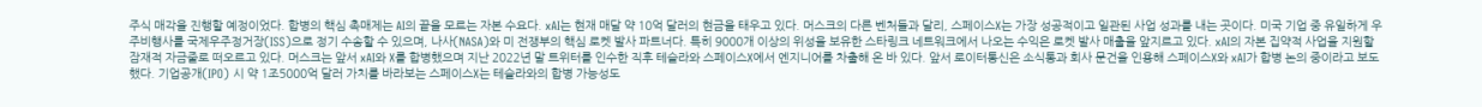주식 매각을 진행할 예정이었다. 합병의 핵심 촉매제는 AI의 끝을 모르는 자본 수요다. xAI는 현재 매달 약 10억 달러의 현금을 태우고 있다. 머스크의 다른 벤처들과 달리, 스페이스X는 가장 성공적이고 일관된 사업 성과를 내는 곳이다. 미국 기업 중 유일하게 우주비행사를 국제우주정거장(ISS)으로 정기 수송할 수 있으며, 나사(NASA)와 미 전쟁부의 핵심 로켓 발사 파트너다. 특히 9000개 이상의 위성을 보유한 스타링크 네트워크에서 나오는 수익은 로켓 발사 매출을 앞지르고 있다. xAI의 자본 집약적 사업을 지원할 잠재적 자금줄로 떠오르고 있다. 머스크는 앞서 xAI와 X를 합병했으며 지난 2022년 말 트위터를 인수한 직후 테슬라와 스페이스X에서 엔지니어를 차출해 온 바 있다. 앞서 로이터통신은 소식통과 회사 문건을 인용해 스페이스X와 xAI가 합병 논의 중이라고 보도했다. 기업공개(IPO) 시 약 1조5000억 달러 가치를 바라보는 스페이스X는 테슬라와의 합병 가능성도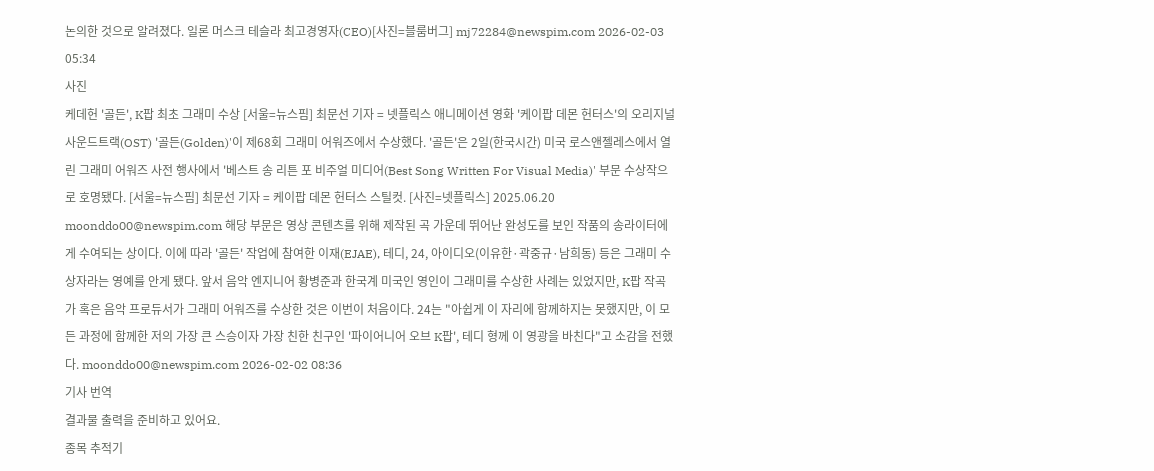논의한 것으로 알려졌다. 일론 머스크 테슬라 최고경영자(CEO)[사진=블룸버그] mj72284@newspim.com 2026-02-03 05:34
사진
케데헌 '골든', K팝 최초 그래미 수상 [서울=뉴스핌] 최문선 기자 = 넷플릭스 애니메이션 영화 '케이팝 데몬 헌터스'의 오리지널사운드트랙(OST) '골든(Golden)'이 제68회 그래미 어워즈에서 수상했다. '골든'은 2일(한국시간) 미국 로스앤젤레스에서 열린 그래미 어워즈 사전 행사에서 '베스트 송 리튼 포 비주얼 미디어(Best Song Written For Visual Media)' 부문 수상작으로 호명됐다. [서울=뉴스핌] 최문선 기자 = 케이팝 데몬 헌터스 스틸컷. [사진=넷플릭스] 2025.06.20 moonddo00@newspim.com 해당 부문은 영상 콘텐츠를 위해 제작된 곡 가운데 뛰어난 완성도를 보인 작품의 송라이터에게 수여되는 상이다. 이에 따라 '골든' 작업에 참여한 이재(EJAE), 테디, 24, 아이디오(이유한·곽중규·남희동) 등은 그래미 수상자라는 영예를 안게 됐다. 앞서 음악 엔지니어 황병준과 한국계 미국인 영인이 그래미를 수상한 사례는 있었지만, K팝 작곡가 혹은 음악 프로듀서가 그래미 어워즈를 수상한 것은 이번이 처음이다. 24는 "아쉽게 이 자리에 함께하지는 못했지만, 이 모든 과정에 함께한 저의 가장 큰 스승이자 가장 친한 친구인 '파이어니어 오브 K팝', 테디 형께 이 영광을 바친다"고 소감을 전했다. moonddo00@newspim.com 2026-02-02 08:36
기사 번역
결과물 출력을 준비하고 있어요.
종목 추적기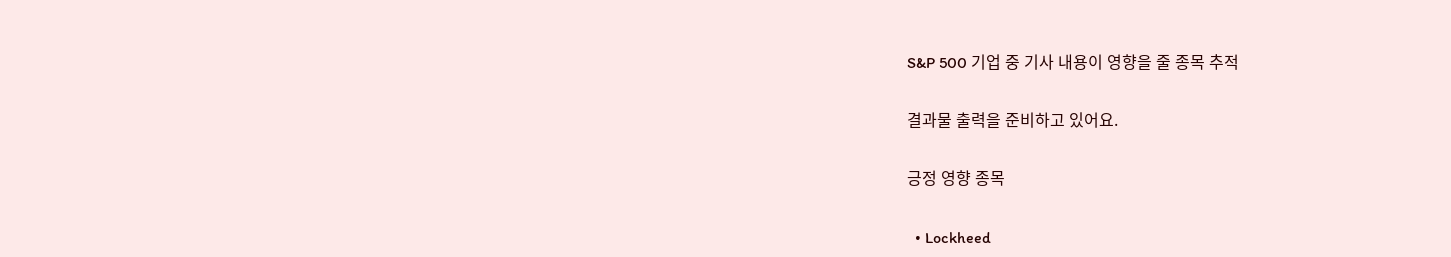S&P 500 기업 중 기사 내용이 영향을 줄 종목 추적

결과물 출력을 준비하고 있어요.

긍정 영향 종목

  • Lockheed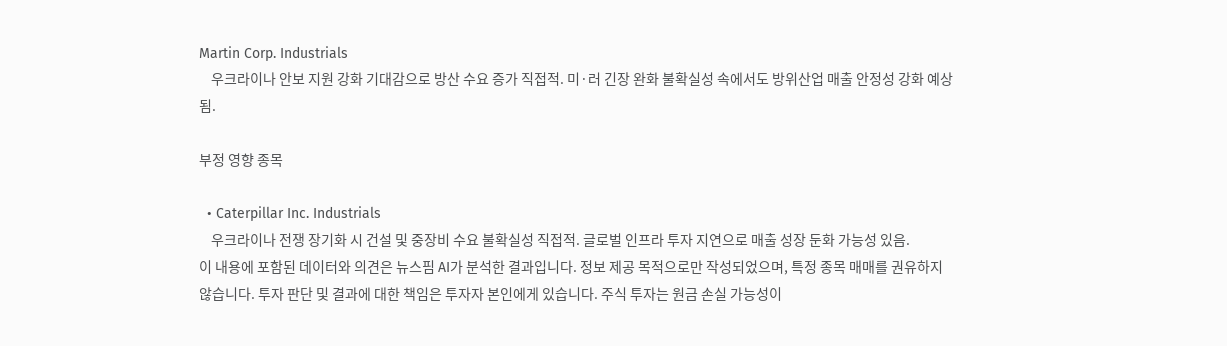Martin Corp. Industrials
    우크라이나 안보 지원 강화 기대감으로 방산 수요 증가 직접적. 미·러 긴장 완화 불확실성 속에서도 방위산업 매출 안정성 강화 예상됨.

부정 영향 종목

  • Caterpillar Inc. Industrials
    우크라이나 전쟁 장기화 시 건설 및 중장비 수요 불확실성 직접적. 글로벌 인프라 투자 지연으로 매출 성장 둔화 가능성 있음.
이 내용에 포함된 데이터와 의견은 뉴스핌 AI가 분석한 결과입니다. 정보 제공 목적으로만 작성되었으며, 특정 종목 매매를 권유하지 않습니다. 투자 판단 및 결과에 대한 책임은 투자자 본인에게 있습니다. 주식 투자는 원금 손실 가능성이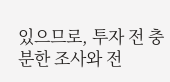있으므로, 투자 전 충분한 조사와 전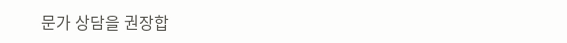문가 상담을 권장합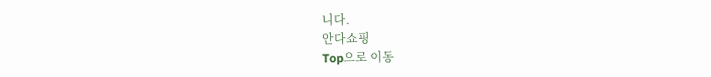니다.
안다쇼핑
Top으로 이동